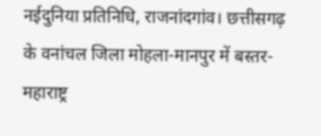नईदुनिया प्रतिनिधि, राजनांदगांव। छत्तीसगढ़ के वनांचल जिला मोहला-मानपुर में बस्तर-महाराष्ट्र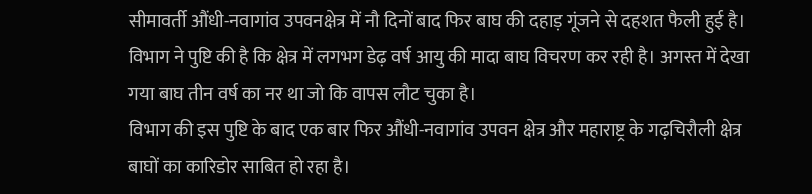सीमावर्ती औंधी-नवागांव उपवनक्षेत्र में नौ दिनों बाद फिर बाघ की दहाड़ गूंजने से दहशत फैली हुई है। विभाग ने पुष्टि की है कि क्षेत्र में लगभग डेढ़ वर्ष आयु की मादा बाघ विचरण कर रही है। अगस्त में देखा गया बाघ तीन वर्ष का नर था जो कि वापस लौट चुका है।
विभाग की इस पुष्टि के बाद एक बार फिर औंधी-नवागांव उपवन क्षेत्र और महाराष्ट्र के गढ़चिरौली क्षेत्र बाघों का कारिडोर साबित हो रहा है।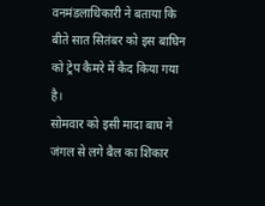वनमंडलाधिकारी ने बताया कि बीते सात सितंबर को इस बाघिन को ट्रेप कैमरे में कैद किया गया है।
सोमवार को इसी मादा बाघ ने जंगल से लगे बैल का शिकार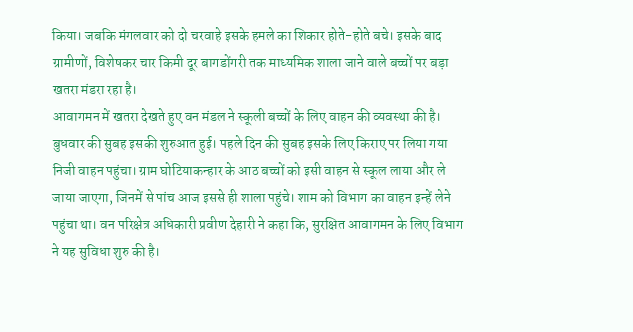किया। जबकि मंगलवार को दो चरवाहे इसके हमले का शिकार होते-होते बचे। इसके बाद ग्रामीणों, विशेषकर चार किमी दूर बागडोंगरी तक माध्यमिक शाला जाने वाले बच्चों पर बड़ा खतरा मंडरा रहा है।
आवागमन में खतरा देखते हुए वन मंडल ने स्कूली बच्चों के लिए वाहन की व्यवस्था की है। बुधवार की सुबह इसकी शुरुआत हुई। पहले दिन की सुबह इसके लिए किराए पर लिया गया निजी वाहन पहुंचा। ग्राम घोटियाकन्हार के आठ बच्चों को इसी वाहन से स्कूल लाया और ले जाया जाएगा, जिनमें से पांच आज इससे ही शाला पहुंचे। शाम को विभाग का वाहन इन्हें लेने पहुंचा था। वन परिक्षेत्र अधिकारी प्रवीण देहारी ने कहा कि, सुरक्षित आवागमन के लिए विभाग ने यह सुविधा शुरु की है।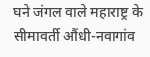घने जंगल वाले महाराष्ट्र के सीमावर्ती औंधी-नवागांव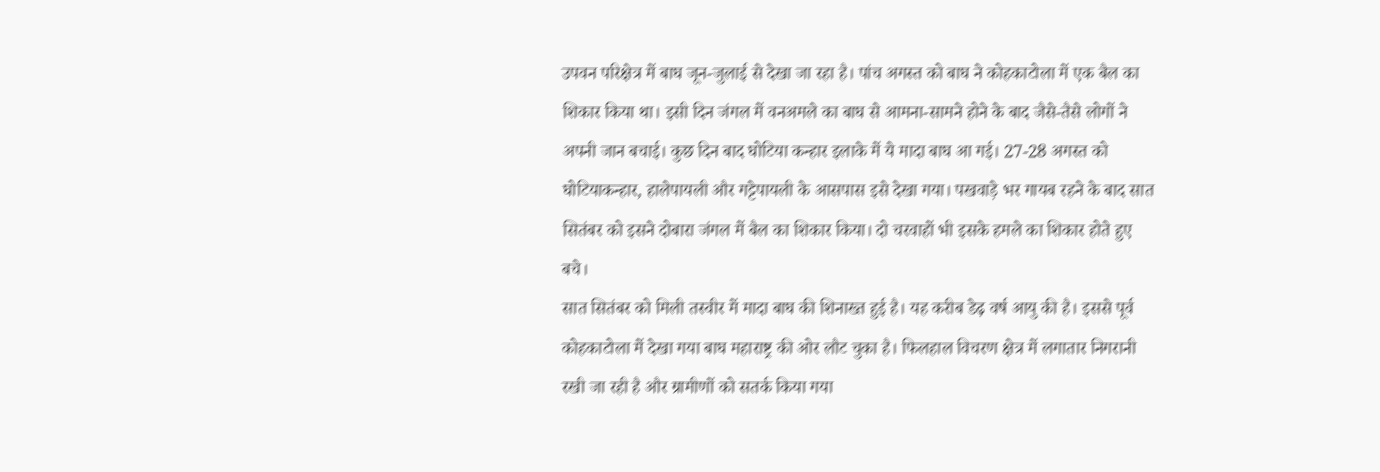उपवन परिक्षेत्र में बाघ जून-जुलाई से देखा जा रहा है। पांच अगस्त को बाघ ने कोहकाटोला में एक बैल का शिकार किया था। इसी दिन जंगल में वनअमले का बाघ से आमना-सामने होने के बाद जैसे-तैसे लोगों ने अपनी जान बचाई। कुछ दिन बाद घोटिया कन्हार इलाके में ये मादा बाघ आ गई। 27-28 अगस्त को घोटियाकन्हार, हालेपायली और गट्टेपायली के आसपास इसे देखा गया। पखवाड़े भर गायब रहने के बाद सात सितंबर को इसने दोबारा जंगल में बैल का शिकार किया। दो चरवाहों भी इसके हमले का शिकार होते हुए बचे।
सात सितंबर को मिली तस्वीर में मादा बाघ की शिनाख्त हुई है। यह करीब डेढ़ वर्ष आयु की है। इससे पूर्व कोहकाटोला में देखा गया बाघ महाराष्ट्र की ओर लौट चुका है। फिलहाल विचरण क्षेत्र में लगातार निगरानी रखी जा रही है और ग्रामीणों को सतर्क किया गया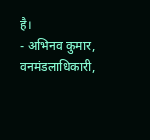है।
- अभिनव कुमार, वनमंडलाधिकारी,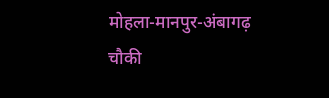मोहला-मानपुर-अंबागढ़ चौकी